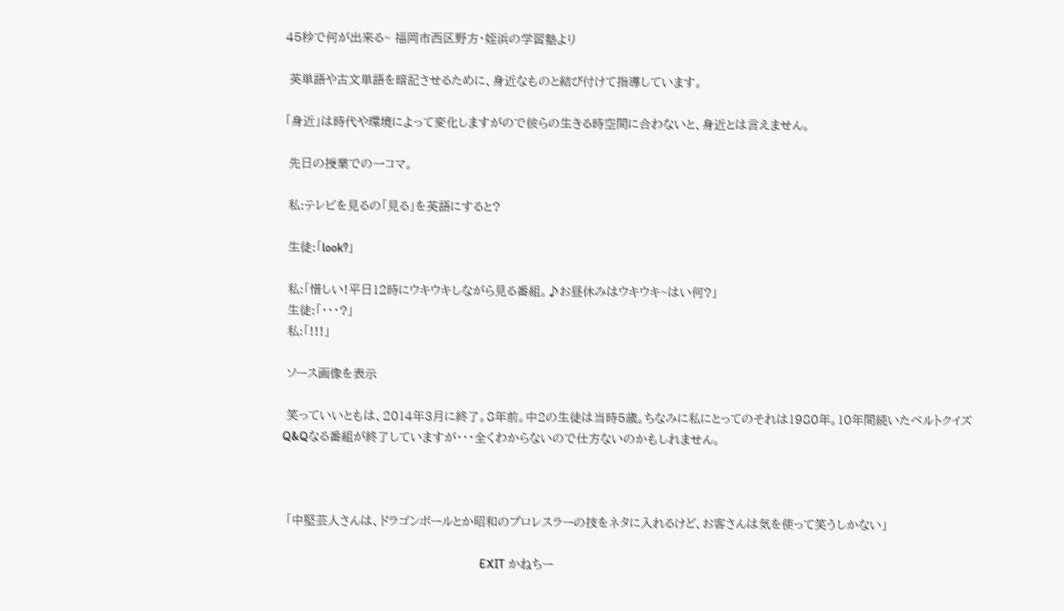45秒で何が出来る~ 福岡市西区野方・姪浜の学習塾より

 英単語や古文単語を暗記させるために、身近なものと結び付けて指導しています。

「身近」は時代や環境によって変化しますがので彼らの生きる時空間に合わないと、身近とは言えません。

 先日の授業での一コマ。

 私:テレビを見るの「見る」を英語にすると?

 生徒:「look?」

 私:「惜しい!平日12時にウキウキしながら見る番組。♪お昼休みはウキウキ~はい何?」
 生徒:「・・・?」
 私:「!!!」

 ソース画像を表示

 笑っていいともは、2014年3月に終了。8年前。中2の生徒は当時5歳。ちなみに私にとってのそれは1980年。10年間続いたベルトクイズQ&Qなる番組が終了していますが・・・全くわからないので仕方ないのかもしれません。



 「中堅芸人さんは、ドラゴンボールとか昭和のプロレスラーの技をネタに入れるけど、お客さんは気を使って笑うしかない」

                                                                  EXIT かねちー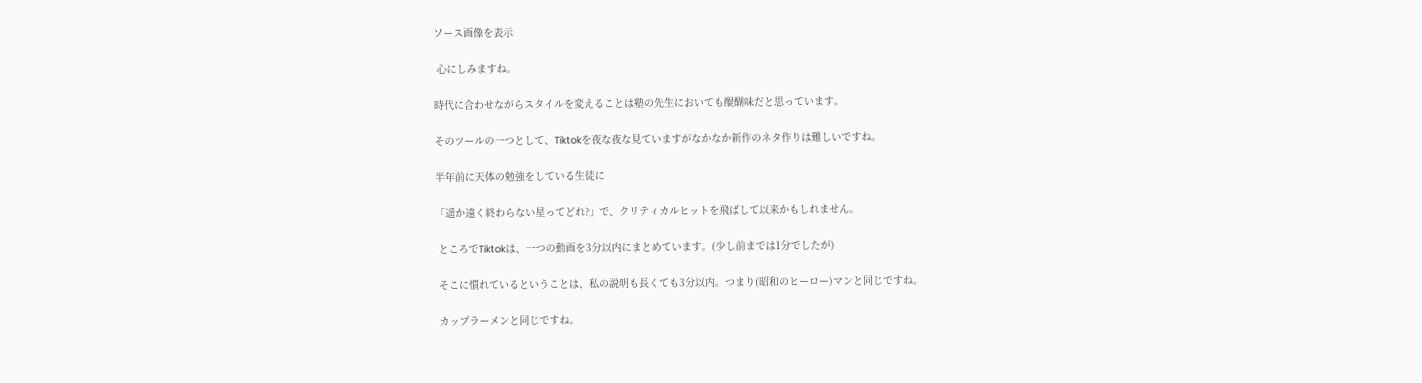ソース画像を表示

 心にしみますね。

時代に合わせながらスタイルを変えることは塾の先生においても醍醐味だと思っています。

そのツールの一つとして、Tiktokを夜な夜な見ていますがなかなか新作のネタ作りは難しいですね。

半年前に天体の勉強をしている生徒に

「遥か遠く終わらない星ってどれ?」で、クリティカルヒットを飛ばして以来かもしれません。

 ところでTiktokは、一つの動画を3分以内にまとめています。(少し前までは1分でしたが)

 そこに慣れているということは、私の説明も長くても3分以内。つまり(昭和のヒーロー)マンと同じですね。

 カップラーメンと同じですね。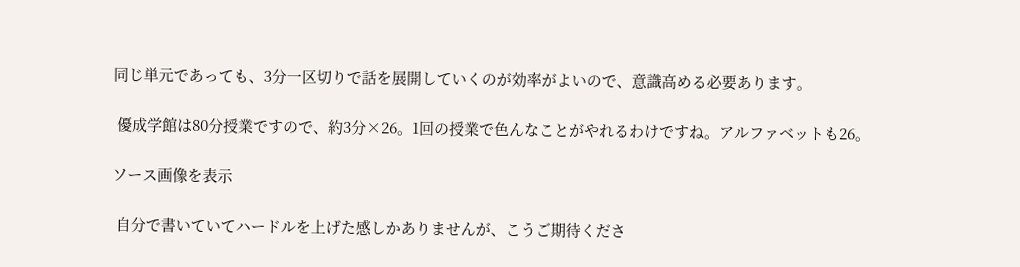同じ単元であっても、3分一区切りで話を展開していくのが効率がよいので、意識高める必要あります。

 優成学館は80分授業ですので、約3分×26。1回の授業で色んなことがやれるわけですね。アルファベットも26。

ソース画像を表示

 自分で書いていてハードルを上げた感しかありませんが、こうご期待くださ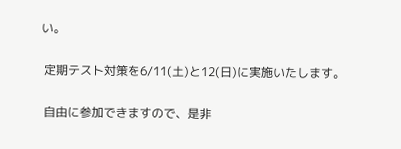い。

 定期テスト対策を6/11(土)と12(日)に実施いたします。

 自由に参加できますので、是非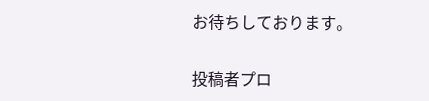お待ちしております。

投稿者プロ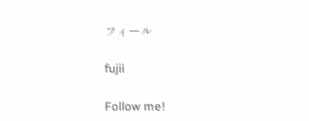フィール

fujii

Follow me!